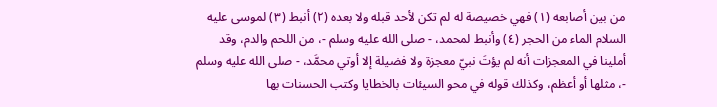من بين أصابعه (١) فهي خصيصة له لم تكن لأحد قبله ولا بعده (٢) أنبط (٣) لموسى عليه السلام الماء من الحجر (٤) وأنبط لمحمد، - صلى الله عليه وسلم -، من اللحم والدم، وقد أملينا في المعجزات أنه لم يؤتَ نبيّ معجزة ولا فضيلة إلا أوتي محمَّد، - صلى الله عليه وسلم -، مثلها أو أعظم، وكذلك قوله في محو السيئات بالخطايا وكتب الحسنات بها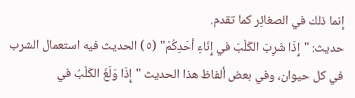إنما ذلك في الصغائِر كما تقدم.
حديث: "إِذَا شَرِبَ الكَلْبَ في إِنَاءِ أحَدِكُمْ" (٥) الحديث فيه استعمال الشرب في كل حيوان، وفي بعض ألفاظ هذا الحديث "إِذَا وَلَغَ الكَلْبُ في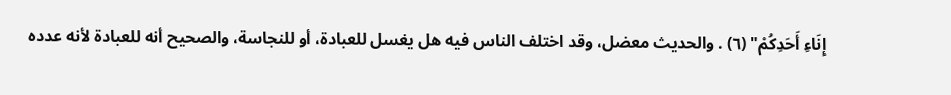إِنَاءِ أَحَدِكُمْ" (٦) . والحديث معضل، وقد اختلف الناس فيه هل يغسل للعبادة، أو للنجاسة، والصحيح أنه للعبادة لأنه عدده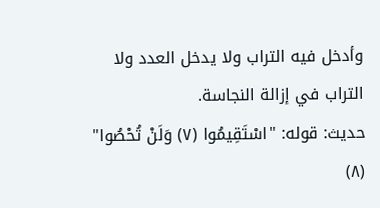وأدخل فيه التراب ولا يدخل العدد ولا التراب في إزالة النجاسة.
حديث: قوله: "اسْتَقِيمُوا (٧) وَلَنْ تُحْصُوا" (٨)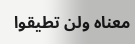معناه ولن تطيقوا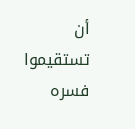أن تستقيموا فسره